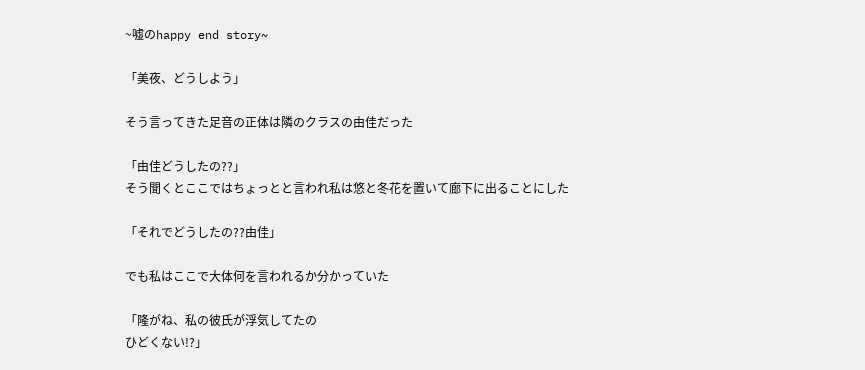~嘘のhappy end story~

「美夜、どうしよう」

そう言ってきた足音の正体は隣のクラスの由佳だった

「由佳どうしたの??」
そう聞くとここではちょっとと言われ私は悠と冬花を置いて廊下に出ることにした

「それでどうしたの??由佳」

でも私はここで大体何を言われるか分かっていた

「隆がね、私の彼氏が浮気してたの
ひどくない!?」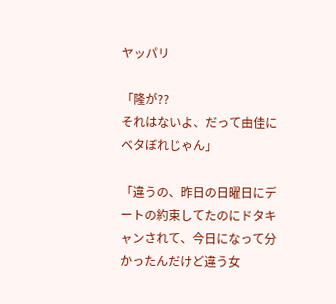ヤッパリ

「隆が??
それはないよ、だって由佳にベタぼれじゃん」

「違うの、昨日の日曜日にデートの約束してたのにドタキャンされて、今日になって分かったんだけど違う女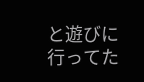と遊びに行ってた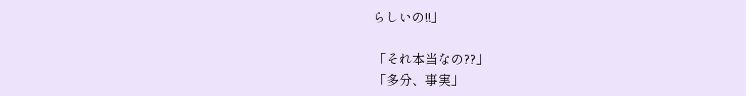らしいの!!」

「それ本当なの??」
「多分、事実」